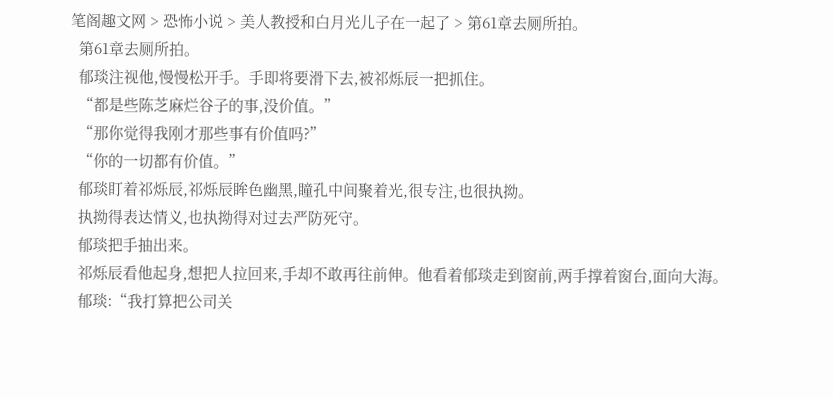笔阁趣文网 > 恐怖小说 > 美人教授和白月光儿子在一起了 > 第61章去厕所拍。
  第61章去厕所拍。
  郁琰注视他,慢慢松开手。手即将要滑下去,被祁烁辰一把抓住。
  “都是些陈芝麻烂谷子的事,没价值。”
  “那你觉得我刚才那些事有价值吗?”
  “你的一切都有价值。”
  郁琰盯着祁烁辰,祁烁辰眸色幽黑,瞳孔中间聚着光,很专注,也很执拗。
  执拗得表达情义,也执拗得对过去严防死守。
  郁琰把手抽出来。
  祁烁辰看他起身,想把人拉回来,手却不敢再往前伸。他看着郁琰走到窗前,两手撑着窗台,面向大海。
  郁琰:“我打算把公司关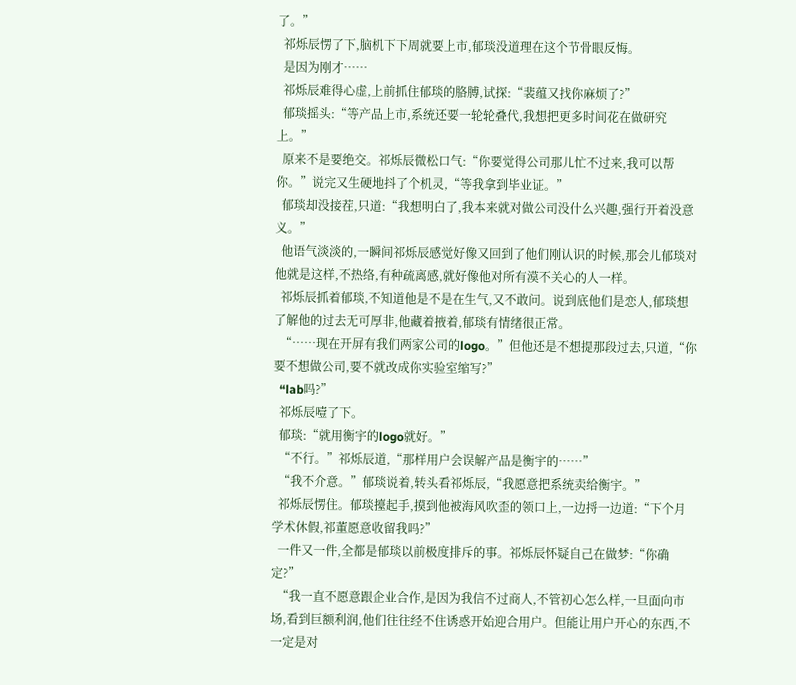了。”
  祁烁辰愣了下,脑机下下周就要上市,郁琰没道理在这个节骨眼反悔。
  是因为刚才……
  祁烁辰难得心虚,上前抓住郁琰的胳膊,试探:“裴蕴又找你麻烦了?”
  郁琰摇头:“等产品上市,系统还要一轮轮叠代,我想把更多时间花在做研究上。”
  原来不是要绝交。祁烁辰微松口气:“你要觉得公司那儿忙不过来,我可以帮你。”说完又生硬地抖了个机灵,“等我拿到毕业证。”
  郁琰却没接茬,只道:“我想明白了,我本来就对做公司没什么兴趣,强行开着没意义。”
  他语气淡淡的,一瞬间祁烁辰感觉好像又回到了他们刚认识的时候,那会儿郁琰对他就是这样,不热络,有种疏离感,就好像他对所有漠不关心的人一样。
  祁烁辰抓着郁琰,不知道他是不是在生气,又不敢问。说到底他们是恋人,郁琰想了解他的过去无可厚非,他藏着掖着,郁琰有情绪很正常。
  “……现在开屏有我们两家公司的logo。”但他还是不想提那段过去,只道,“你要不想做公司,要不就改成你实验室缩写?”
  “lab吗?”
  祁烁辰噎了下。
  郁琰:“就用衡宇的logo就好。”
  “不行。”祁烁辰道,“那样用户会误解产品是衡宇的……”
  “我不介意。”郁琰说着,转头看祁烁辰,“我愿意把系统卖给衡宇。”
  祁烁辰愣住。郁琰擡起手,摸到他被海风吹歪的领口上,一边捋一边道:“下个月学术休假,祁董愿意收留我吗?”
  一件又一件,全都是郁琰以前极度排斥的事。祁烁辰怀疑自己在做梦:“你确定?”
  “我一直不愿意跟企业合作,是因为我信不过商人,不管初心怎么样,一旦面向市场,看到巨额利润,他们往往经不住诱惑开始迎合用户。但能让用户开心的东西,不一定是对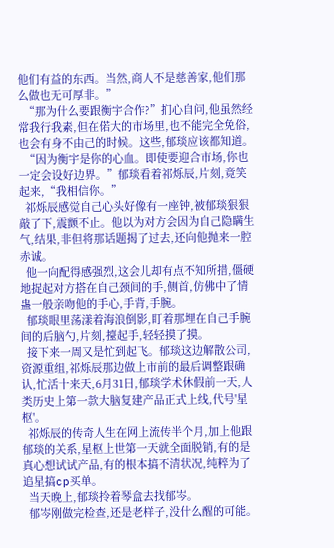他们有益的东西。当然,商人不是慈善家,他们那么做也无可厚非。”
  “那为什么要跟衡宇合作?”扪心自问,他虽然经常我行我素,但在偌大的市场里,也不能完全免俗,也会有身不由己的时候。这些,郁琰应该都知道。
  “因为衡宇是你的心血。即使要迎合市场,你也一定会设好边界。”郁琰看着祁烁辰,片刻,竟笑起来,“我相信你。”
  祁烁辰感觉自己心头好像有一座钟,被郁琰狠狠敲了下,震颤不止。他以为对方会因为自己隐瞒生气,结果,非但将那话题揭了过去,还向他抛来一腔赤诚。
  他一向配得感强烈,这会儿却有点不知所措,僵硬地捉起对方搭在自己颈间的手,侧首,仿佛中了情蛊一般亲吻他的手心,手背,手腕。
  郁琰眼里荡漾着海浪倒影,盯着那埋在自己手腕间的后脑勺,片刻,擡起手,轻轻摸了摸。
  接下来一周又是忙到起飞。郁琰这边解散公司,资源重组,祁烁辰那边做上市前的最后调整跟确认,忙活十来天,6月31日,郁琰学术休假前一天,人类历史上第一款大脑复建产品正式上线,代号'星枢'。
  祁烁辰的传奇人生在网上流传半个月,加上他跟郁琰的关系,星枢上世第一天就全面脱销,有的是真心想试试产品,有的根本搞不清状况,纯粹为了追星搞cp买单。
  当天晚上,郁琰拎着琴盒去找郁岑。
  郁岑刚做完检查,还是老样子,没什么醒的可能。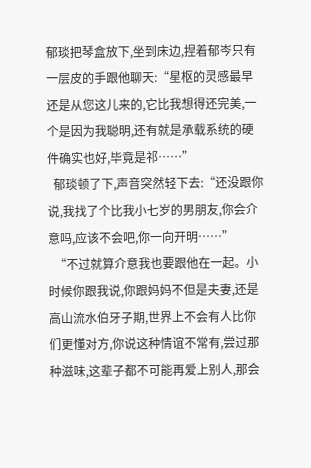郁琰把琴盒放下,坐到床边,捏着郁岑只有一层皮的手跟他聊天:“星枢的灵感最早还是从您这儿来的,它比我想得还完美,一个是因为我聪明,还有就是承载系统的硬件确实也好,毕竟是祁……”
  郁琰顿了下,声音突然轻下去:“还没跟你说,我找了个比我小七岁的男朋友,你会介意吗,应该不会吧,你一向开明……”
  “不过就算介意我也要跟他在一起。小时候你跟我说,你跟妈妈不但是夫妻,还是高山流水伯牙子期,世界上不会有人比你们更懂对方,你说这种情谊不常有,尝过那种滋味,这辈子都不可能再爱上别人,那会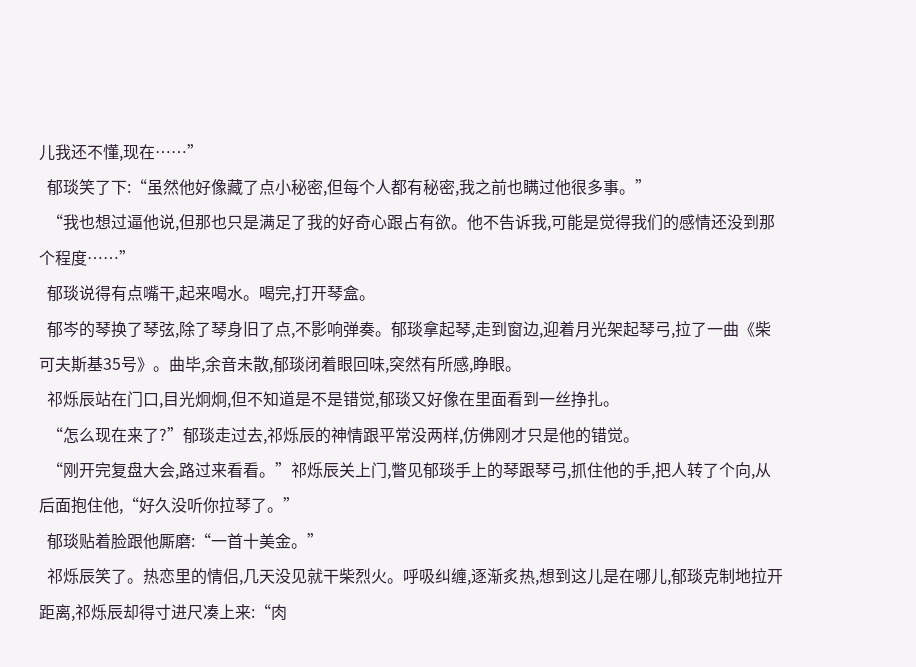儿我还不懂,现在……”
  郁琰笑了下:“虽然他好像藏了点小秘密,但每个人都有秘密,我之前也瞒过他很多事。”
  “我也想过逼他说,但那也只是满足了我的好奇心跟占有欲。他不告诉我,可能是觉得我们的感情还没到那个程度……”
  郁琰说得有点嘴干,起来喝水。喝完,打开琴盒。
  郁岑的琴换了琴弦,除了琴身旧了点,不影响弹奏。郁琰拿起琴,走到窗边,迎着月光架起琴弓,拉了一曲《柴可夫斯基35号》。曲毕,余音未散,郁琰闭着眼回味,突然有所感,睁眼。
  祁烁辰站在门口,目光炯炯,但不知道是不是错觉,郁琰又好像在里面看到一丝挣扎。
  “怎么现在来了?”郁琰走过去,祁烁辰的神情跟平常没两样,仿佛刚才只是他的错觉。
  “刚开完复盘大会,路过来看看。”祁烁辰关上门,瞥见郁琰手上的琴跟琴弓,抓住他的手,把人转了个向,从后面抱住他,“好久没听你拉琴了。”
  郁琰贴着脸跟他厮磨:“一首十美金。”
  祁烁辰笑了。热恋里的情侣,几天没见就干柴烈火。呼吸纠缠,逐渐炙热,想到这儿是在哪儿,郁琰克制地拉开距离,祁烁辰却得寸进尺凑上来:“肉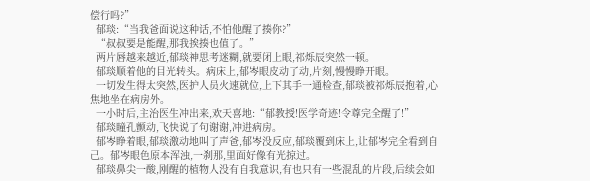偿行吗?”
  郁琰:“当我爸面说这种话,不怕他醒了揍你?”
  “叔叔要是能醒,那我挨揍也值了。”
  两片唇越来越近,郁琰神思考迷糊,就要闭上眼,祁烁辰突然一顿。
  郁琰顺着他的目光转头。病床上,郁岑眼皮动了动,片刻,慢慢睁开眼。
  一切发生得太突然,医护人员火速就位,上下其手一通检查,郁琰被祁烁辰抱着,心焦地坐在病房外。
  一小时后,主治医生冲出来,欢天喜地:“郁教授!医学奇迹!令尊完全醒了!”
  郁琰瞳孔颤动,飞快说了句谢谢,冲进病房。
  郁岑睁着眼,郁琰激动地叫了声爸,郁岑没反应,郁琰覆到床上,让郁岑完全看到自己。郁岑眼色原本浑浊,一刹那,里面好像有光掠过。
  郁琰鼻尖一酸,刚醒的植物人没有自我意识,有也只有一些混乱的片段,后续会如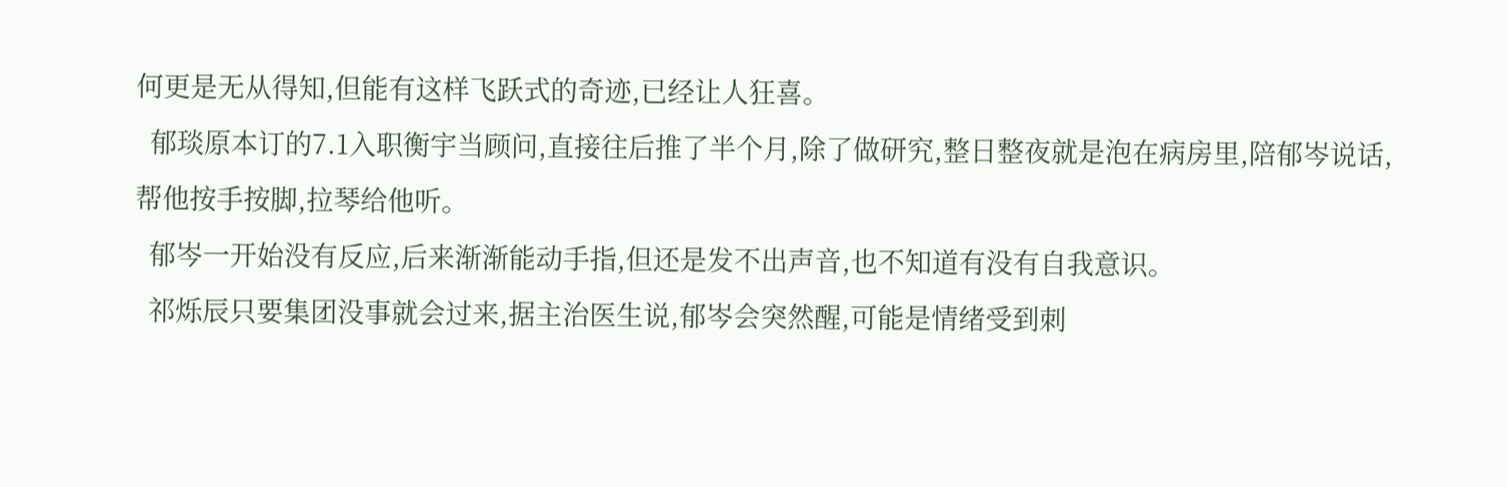何更是无从得知,但能有这样飞跃式的奇迹,已经让人狂喜。
  郁琰原本订的7.1入职衡宇当顾问,直接往后推了半个月,除了做研究,整日整夜就是泡在病房里,陪郁岑说话,帮他按手按脚,拉琴给他听。
  郁岑一开始没有反应,后来渐渐能动手指,但还是发不出声音,也不知道有没有自我意识。
  祁烁辰只要集团没事就会过来,据主治医生说,郁岑会突然醒,可能是情绪受到刺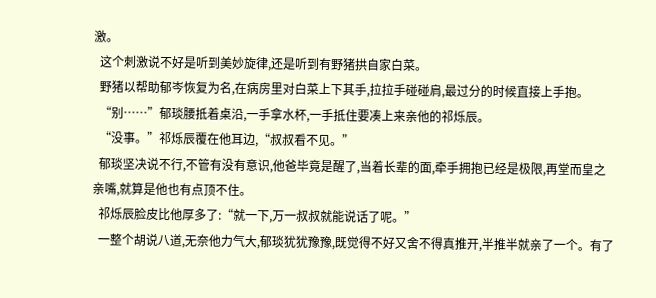激。
  这个刺激说不好是听到美妙旋律,还是听到有野猪拱自家白菜。
  野猪以帮助郁岑恢复为名,在病房里对白菜上下其手,拉拉手碰碰肩,最过分的时候直接上手抱。
  “别……”郁琰腰抵着桌沿,一手拿水杯,一手抵住要凑上来亲他的祁烁辰。
  “没事。”祁烁辰覆在他耳边,“叔叔看不见。”
  郁琰坚决说不行,不管有没有意识,他爸毕竟是醒了,当着长辈的面,牵手拥抱已经是极限,再堂而皇之亲嘴,就算是他也有点顶不住。
  祁烁辰脸皮比他厚多了:“就一下,万一叔叔就能说话了呢。”
  一整个胡说八道,无奈他力气大,郁琰犹犹豫豫,既觉得不好又舍不得真推开,半推半就亲了一个。有了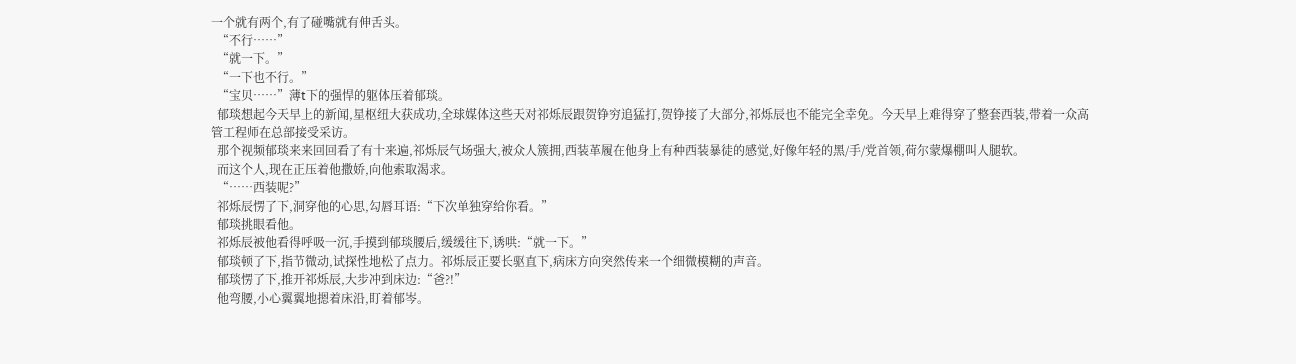一个就有两个,有了碰嘴就有伸舌头。
  “不行……”
  “就一下。”
  “一下也不行。”
  “宝贝……”薄t下的强悍的躯体压着郁琰。
  郁琰想起今天早上的新闻,星枢纽大获成功,全球媒体这些天对祁烁辰跟贺铮穷追猛打,贺铮接了大部分,祁烁辰也不能完全幸免。今天早上难得穿了整套西装,带着一众高管工程师在总部接受采访。
  那个视频郁琰来来回回看了有十来遍,祁烁辰气场强大,被众人簇拥,西装革履在他身上有种西装暴徒的感觉,好像年轻的黑/手/党首领,荷尔蒙爆棚叫人腿软。
  而这个人,现在正压着他撒娇,向他索取渴求。
  “……西装呢?”
  祁烁辰愣了下,洞穿他的心思,勾唇耳语:“下次单独穿给你看。”
  郁琰挑眼看他。
  祁烁辰被他看得呼吸一沉,手摸到郁琰腰后,缓缓往下,诱哄:“就一下。”
  郁琰顿了下,指节微动,试探性地松了点力。祁烁辰正要长驱直下,病床方向突然传来一个细微模糊的声音。
  郁琰愣了下,推开祁烁辰,大步冲到床边:“爸?!”
  他弯腰,小心翼翼地摁着床沿,盯着郁岑。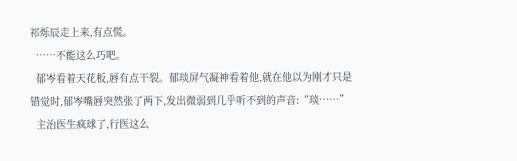祁烁辰走上来,有点慌。
  ……不能这么巧吧。
  郁岑看着天花板,唇有点干裂。郁琰屏气凝神看着他,就在他以为刚才只是错觉时,郁岑嘴唇突然张了两下,发出微弱到几乎听不到的声音:“琰……”
  主治医生疯球了,行医这么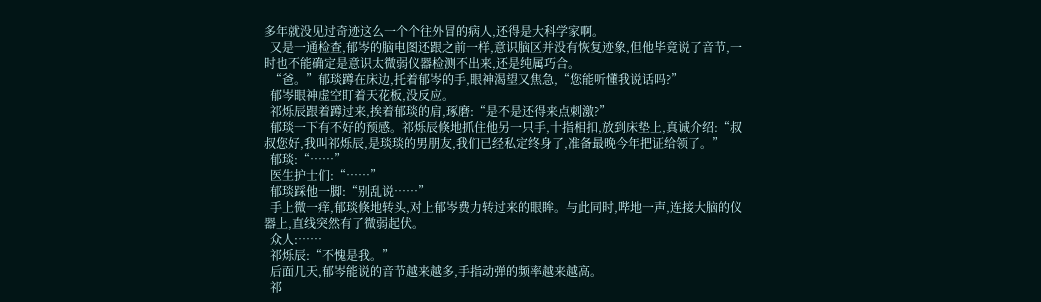多年就没见过奇迹这么一个个往外冒的病人,还得是大科学家啊。
  又是一通检查,郁岑的脑电图还跟之前一样,意识脑区并没有恢复迹象,但他毕竟说了音节,一时也不能确定是意识太微弱仪器检测不出来,还是纯属巧合。
  “爸。”郁琰蹲在床边,托着郁岑的手,眼神渴望又焦急,“您能听懂我说话吗?”
  郁岑眼神虚空盯着天花板,没反应。
  祁烁辰跟着蹲过来,挨着郁琰的肩,琢磨:“是不是还得来点刺激?”
  郁琰一下有不好的预感。祁烁辰倏地抓住他另一只手,十指相扣,放到床垫上,真诚介绍:“叔叔您好,我叫祁烁辰,是琰琰的男朋友,我们已经私定终身了,准备最晚今年把证给领了。”
  郁琰:“……”
  医生护士们:“……”
  郁琰踩他一脚:“别乱说……”
  手上微一痒,郁琰倏地转头,对上郁岑费力转过来的眼眸。与此同时,哔地一声,连接大脑的仪器上,直线突然有了微弱起伏。
  众人:……
  祁烁辰:“不愧是我。”
  后面几天,郁岑能说的音节越来越多,手指动弹的频率越来越高。
  祁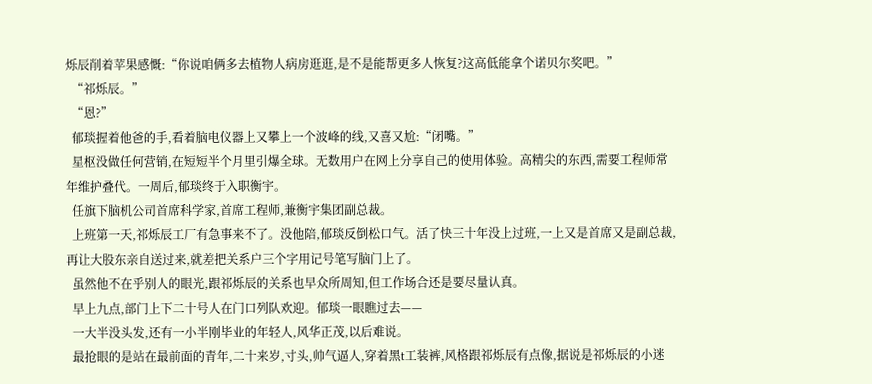烁辰削着苹果感慨:“你说咱俩多去植物人病房逛逛,是不是能帮更多人恢复?这高低能拿个诺贝尔奖吧。”
  “祁烁辰。”
  “恩?”
  郁琰握着他爸的手,看着脑电仪器上又攀上一个波峰的线,又喜又尬:“闭嘴。”
  星枢没做任何营销,在短短半个月里引爆全球。无数用户在网上分享自己的使用体验。高精尖的东西,需要工程师常年维护叠代。一周后,郁琰终于入职衡宇。
  任旗下脑机公司首席科学家,首席工程师,兼衡宇集团副总裁。
  上班第一天,祁烁辰工厂有急事来不了。没他陪,郁琰反倒松口气。活了快三十年没上过班,一上又是首席又是副总裁,再让大股东亲自送过来,就差把关系户三个字用记号笔写脑门上了。
  虽然他不在乎别人的眼光,跟祁烁辰的关系也早众所周知,但工作场合还是要尽量认真。
  早上九点,部门上下二十号人在门口列队欢迎。郁琰一眼瞧过去——
  一大半没头发,还有一小半刚毕业的年轻人,风华正茂,以后难说。
  最抢眼的是站在最前面的青年,二十来岁,寸头,帅气逼人,穿着黑t工装裤,风格跟祁烁辰有点像,据说是祁烁辰的小迷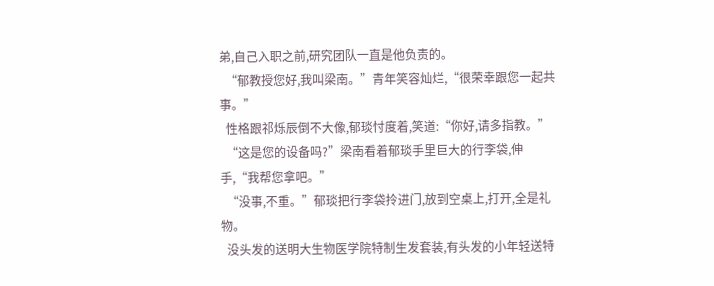弟,自己入职之前,研究团队一直是他负责的。
  “郁教授您好,我叫梁南。”青年笑容灿烂,“很荣幸跟您一起共事。”
  性格跟祁烁辰倒不大像,郁琰忖度着,笑道:“你好,请多指教。”
  “这是您的设备吗?”梁南看着郁琰手里巨大的行李袋,伸手,“我帮您拿吧。”
  “没事,不重。”郁琰把行李袋拎进门,放到空桌上,打开,全是礼物。
  没头发的送明大生物医学院特制生发套装,有头发的小年轻送特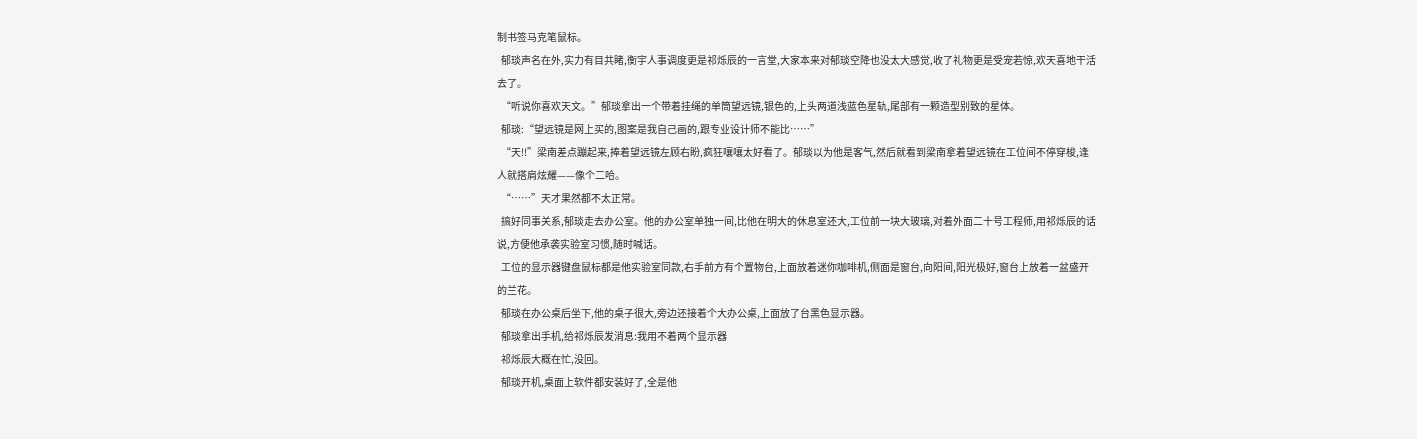制书签马克笔鼠标。
  郁琰声名在外,实力有目共睹,衡宇人事调度更是祁烁辰的一言堂,大家本来对郁琰空降也没太大感觉,收了礼物更是受宠若惊,欢天喜地干活去了。
  “听说你喜欢天文。”郁琰拿出一个带着挂绳的单筒望远镜,银色的,上头两道浅蓝色星轨,尾部有一颗造型别致的星体。
  郁琰:“望远镜是网上买的,图案是我自己画的,跟专业设计师不能比……”
  “天!!”梁南差点蹦起来,捧着望远镜左顾右盼,疯狂嚷嚷太好看了。郁琰以为他是客气,然后就看到梁南拿着望远镜在工位间不停穿梭,逢人就搭肩炫耀——像个二哈。
  “……”天才果然都不太正常。
  搞好同事关系,郁琰走去办公室。他的办公室单独一间,比他在明大的休息室还大,工位前一块大玻璃,对着外面二十号工程师,用祁烁辰的话说,方便他承袭实验室习惯,随时喊话。
  工位的显示器键盘鼠标都是他实验室同款,右手前方有个置物台,上面放着迷你咖啡机,侧面是窗台,向阳间,阳光极好,窗台上放着一盆盛开的兰花。
  郁琰在办公桌后坐下,他的桌子很大,旁边还接着个大办公桌,上面放了台黑色显示器。
  郁琰拿出手机,给祁烁辰发消息:我用不着两个显示器
  祁烁辰大概在忙,没回。
  郁琰开机,桌面上软件都安装好了,全是他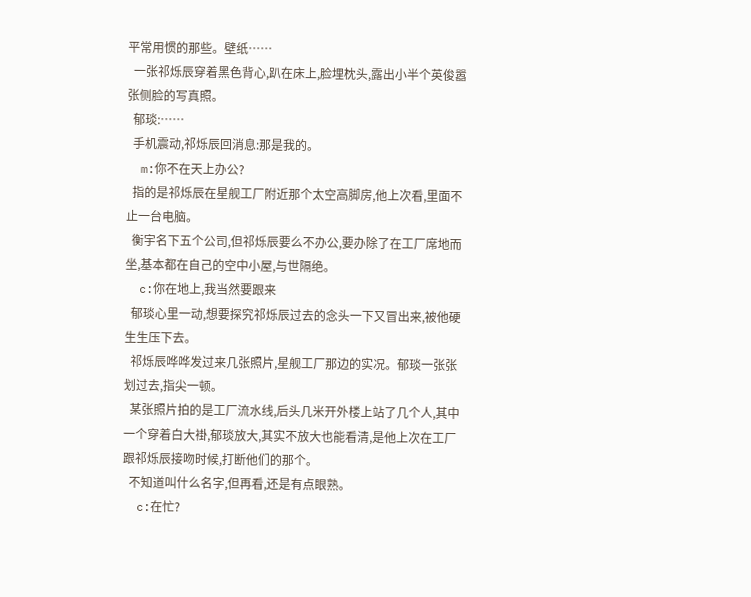平常用惯的那些。壁纸……
  一张祁烁辰穿着黑色背心,趴在床上,脸埋枕头,露出小半个英俊嚣张侧脸的写真照。
  郁琰:……
  手机震动,祁烁辰回消息:那是我的。
  m:你不在天上办公?
  指的是祁烁辰在星舰工厂附近那个太空高脚房,他上次看,里面不止一台电脑。
  衡宇名下五个公司,但祁烁辰要么不办公,要办除了在工厂席地而坐,基本都在自己的空中小屋,与世隔绝。
  c:你在地上,我当然要跟来
  郁琰心里一动,想要探究祁烁辰过去的念头一下又冒出来,被他硬生生压下去。
  祁烁辰哗哗发过来几张照片,星舰工厂那边的实况。郁琰一张张划过去,指尖一顿。
  某张照片拍的是工厂流水线,后头几米开外楼上站了几个人,其中一个穿着白大褂,郁琰放大,其实不放大也能看清,是他上次在工厂跟祁烁辰接吻时候,打断他们的那个。
  不知道叫什么名字,但再看,还是有点眼熟。
  c:在忙?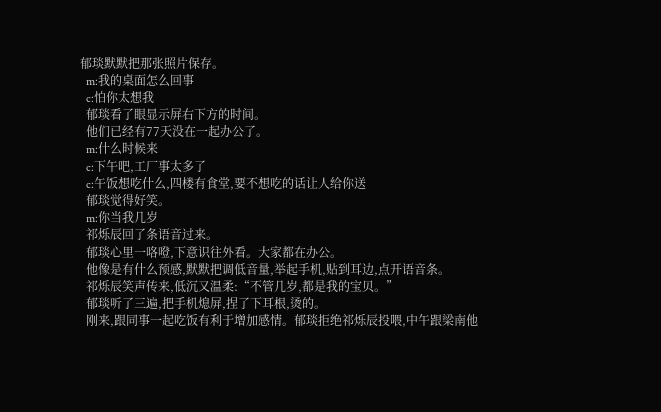郁琰默默把那张照片保存。
  m:我的桌面怎么回事
  c:怕你太想我
  郁琰看了眼显示屏右下方的时间。
  他们已经有77天没在一起办公了。
  m:什么时候来
  c:下午吧,工厂事太多了
  c:午饭想吃什么,四楼有食堂,要不想吃的话让人给你送
  郁琰觉得好笑。
  m:你当我几岁
  祁烁辰回了条语音过来。
  郁琰心里一咯噔,下意识往外看。大家都在办公。
  他像是有什么预感,默默把调低音量,举起手机,贴到耳边,点开语音条。
  祁烁辰笑声传来,低沉又温柔:“不管几岁,都是我的宝贝。”
  郁琰听了三遍,把手机熄屏,捏了下耳根,烫的。
  刚来,跟同事一起吃饭有利于增加感情。郁琰拒绝祁烁辰投喂,中午跟梁南他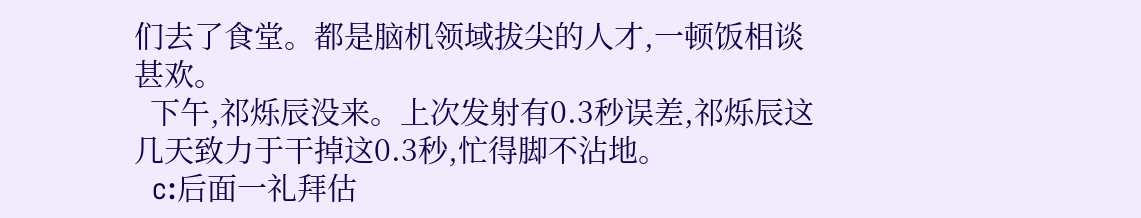们去了食堂。都是脑机领域拔尖的人才,一顿饭相谈甚欢。
  下午,祁烁辰没来。上次发射有0.3秒误差,祁烁辰这几天致力于干掉这0.3秒,忙得脚不沾地。
  c:后面一礼拜估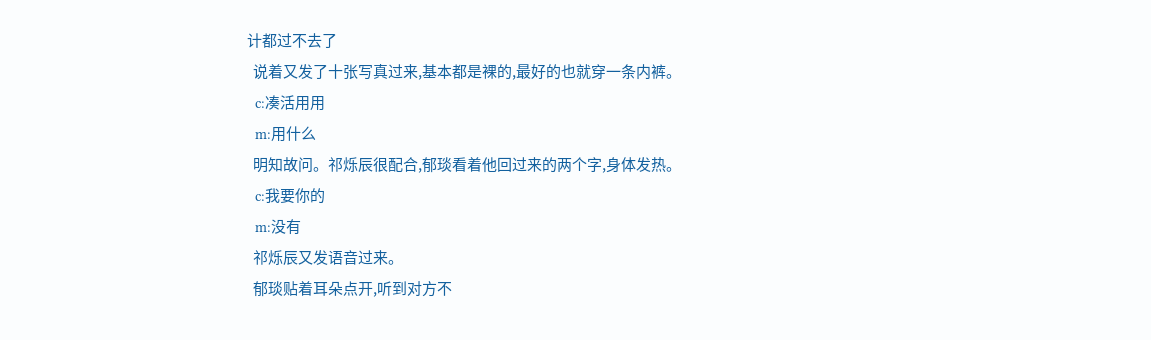计都过不去了
  说着又发了十张写真过来,基本都是裸的,最好的也就穿一条内裤。
  c:凑活用用
  m:用什么
  明知故问。祁烁辰很配合,郁琰看着他回过来的两个字,身体发热。
  c:我要你的
  m:没有
  祁烁辰又发语音过来。
  郁琰贴着耳朵点开,听到对方不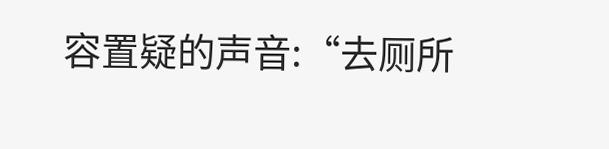容置疑的声音:“去厕所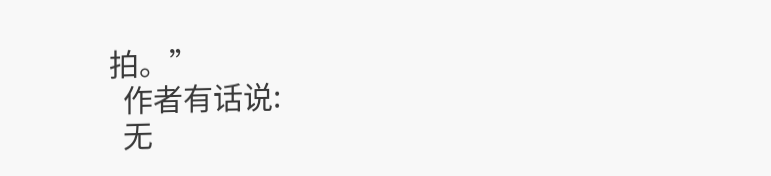拍。”
  作者有话说:
  无